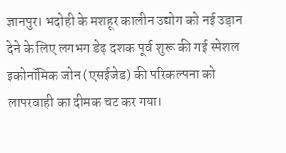ज्ञानपुर। भदोही के मशहूर कालीन उद्योग को नई उड़ान देने के लिए लगभग डेढ़ दशक पूर्व शुरू की गई स्पेशल इकोनॉमिक जोन (एसईजेड) की परिकल्पना को लापरवाही का दीमक चट कर गया।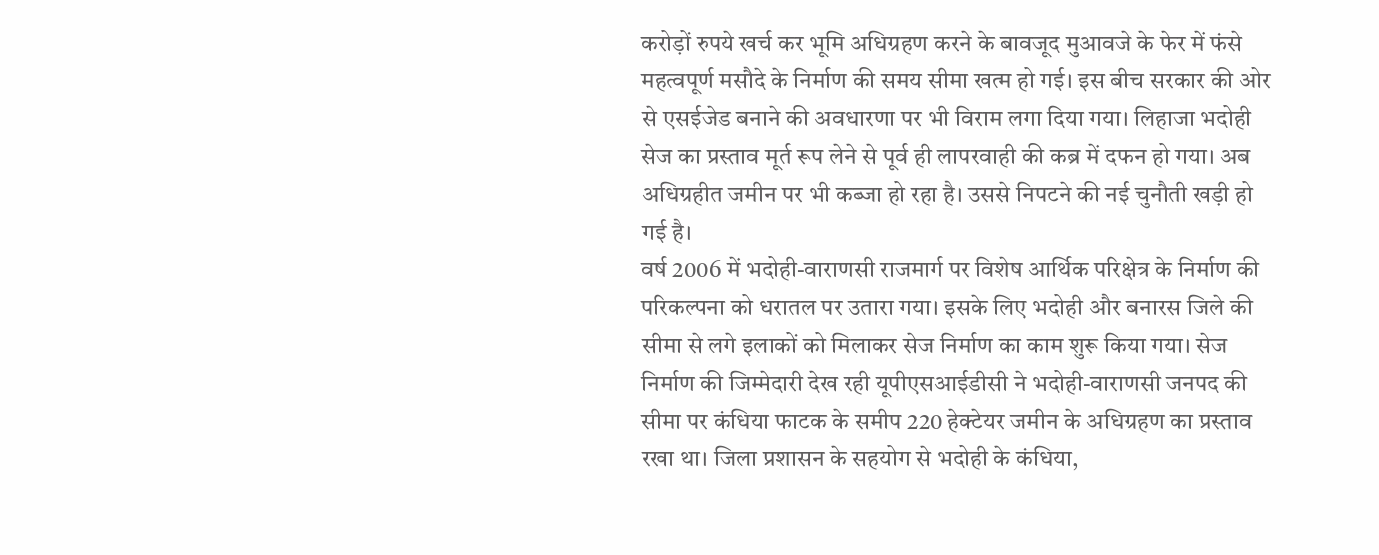करोड़ों रुपये खर्च कर भूमि अधिग्रहण करने के बावजूद मुआवजे के फेर में फंसे महत्वपूर्ण मसौदे के निर्माण की समय सीमा खत्म हो गई। इस बीच सरकार की ओर से एसईजेड बनाने की अवधारणा पर भी विराम लगा दिया गया। लिहाजा भदोही सेज का प्रस्ताव मूर्त रूप लेने से पूर्व ही लापरवाही की कब्र में दफन हो गया। अब अधिग्रहीत जमीन पर भी कब्जा हो रहा है। उससे निपटने की नई चुनौती खड़ी हो गई है।
वर्ष 2006 में भदोही-वाराणसी राजमार्ग पर विशेष आर्थिक परिक्षेत्र के निर्माण की परिकल्पना को धरातल पर उतारा गया। इसके लिए भदोही और बनारस जिले की सीमा से लगे इलाकों को मिलाकर सेज निर्माण का काम शुरू किया गया। सेज निर्माण की जिम्मेदारी देख रही यूपीएसआईडीसी ने भदोही-वाराणसी जनपद की सीमा पर कंधिया फाटक के समीप 220 हेक्टेयर जमीन के अधिग्रहण का प्रस्ताव रखा था। जिला प्रशासन के सहयोग से भदोही के कंधिया,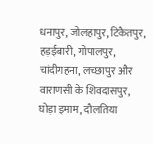धनापुर, जोलहापुर, टिकैतपुर, हड़ईबारी, गोपालपुर, चांदीगहना, लच्छापुर और वाराणसी के शिवदासपुर, घोड़ा इमाम, दौलतिया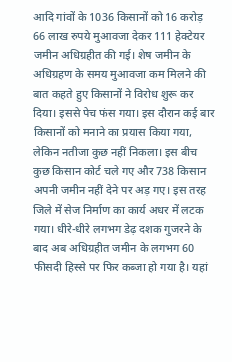आदि गांवों के 1036 किसानों को 16 करोड़ 66 लाख रुपये मुआवजा देकर 111 हेक्टेयर जमीन अधिग्रहीत की गई। शेष जमीन के अधिग्रहण के समय मुआवजा कम मिलने की बात कहते हुए किसानों ने विरोध शुरू कर दिया। इससे पेच फंस गया। इस दौरान कई बार किसानों को मनाने का प्रयास किया गया, लेकिन नतीजा कुछ नहीं निकला। इस बीच कुछ किसान कोर्ट चले गए और 738 किसान अपनी जमीन नहीं देने पर अड़ गए। इस तरह जिले में सेज निर्माण का कार्य अधर में लटक गया। धीरे-धीरे लगभग डेढ़ दशक गुजरने के बाद अब अधिग्रहीत जमीन के लगभग 60 फीसदी हिस्से पर फिर कब्जा हो गया है। यहां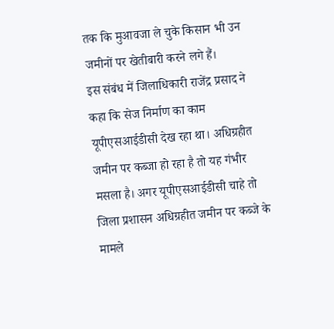तक कि मुआवजा ले चुके किसान भी उन जमीनों पर खेतीबारी करने लगे हैं।
इस संबंध में जिलाधिकारी राजेंद्र प्रसाद ने कहा कि सेज निर्माण का काम यूपीएसआईडीसी देख रहा था। अधिग्रहीत जमीन पर कब्जा हो रहा है तो यह गंभीर मसला है। अगर यूपीएसआईडीसी चाहे तो जिला प्रशासन अधिग्रहीत जमीन पर कब्जे के मामले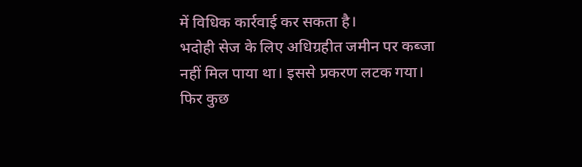में विधिक कार्रवाई कर सकता है।
भदोही सेज के लिए अधिग्रहीत जमीन पर कब्जा नहीं मिल पाया था। इससे प्रकरण लटक गया। फिर कुछ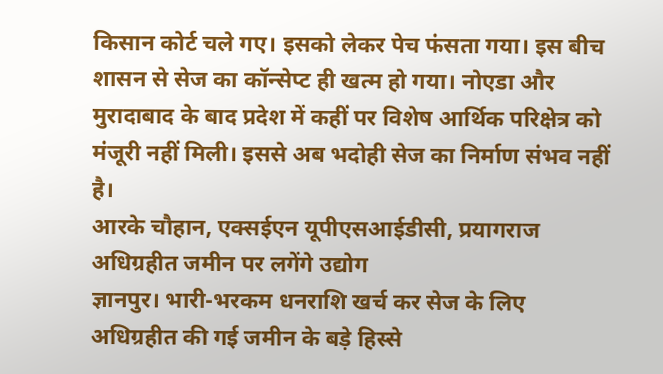किसान कोर्ट चले गए। इसको लेकर पेच फंसता गया। इस बीच शासन से सेज का कॉन्सेप्ट ही खत्म हो गया। नोएडा और मुरादाबाद के बाद प्रदेश में कहीं पर विशेष आर्थिक परिक्षेत्र को मंजूरी नहीं मिली। इससे अब भदोही सेज का निर्माण संभव नहीं है।
आरके चौहान, एक्सईएन यूपीएसआईडीसी, प्रयागराज
अधिग्रहीत जमीन पर लगेंगे उद्योग
ज्ञानपुर। भारी-भरकम धनराशि खर्च कर सेज के लिए अधिग्रहीत की गई जमीन के बड़े हिस्से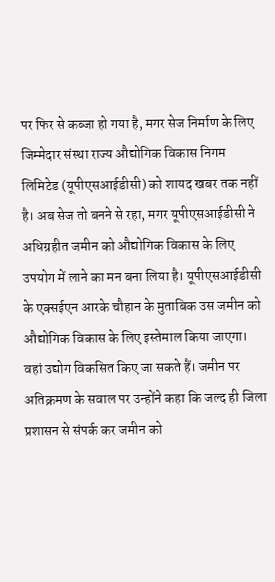पर फिर से कब्जा हो गया है, मगर सेज निर्माण के लिए जिम्मेदार संस्था राज्य औद्योगिक विकास निगम लिमिटेड (यूपीएसआईडीसी) को शायद खबर तक नहीं है। अब सेज तो बनने से रहा, मगर यूपीएसआईडीसी ने अधिग्रहीत जमीन को औद्योगिक विकास के लिए उपयोग में लाने का मन बना लिया है। यूपीएसआईडीसी के एक्सईएन आरके चौहान के मुताबिक उस जमीन को औद्योगिक विकास के लिए इस्तेमाल किया जाएगा। वहां उद्योग विकसित किए जा सकते हैं। जमीन पर अतिक्रमण के सवाल पर उन्होंने कहा कि जल्द ही जिला प्रशासन से संपर्क कर जमीन को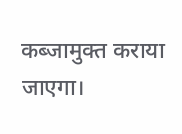कब्जामुक्त कराया जाएगा।